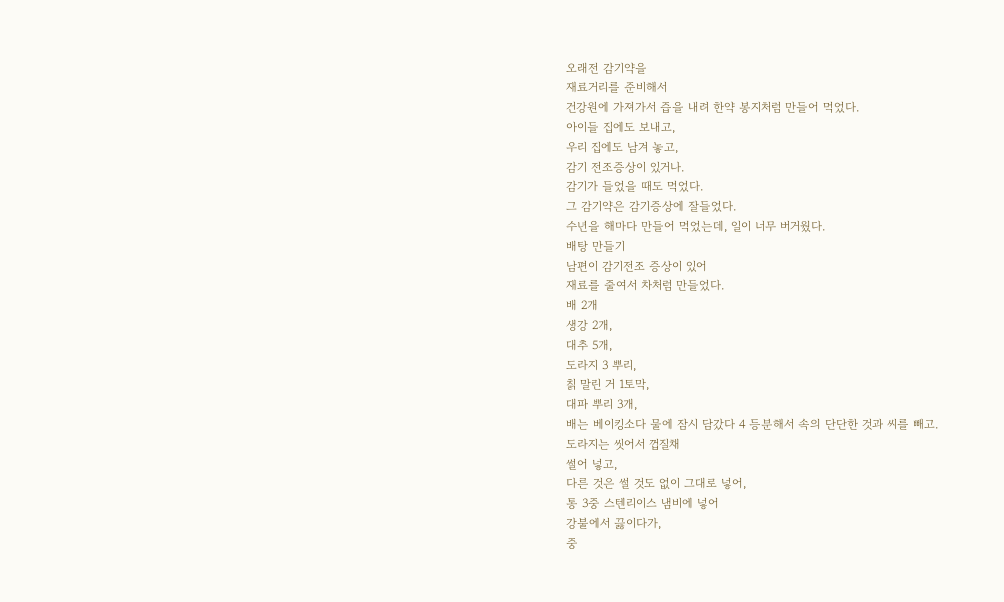오래전 감기약을
재료거리를 준비해서
건강원에 가져가서 즙을 내려 한약 봉지처럼 만들어 먹었다.
아이들 집에도 보내고,
우리 집에도 남겨 놓고,
감기 전조증상이 있거나.
감기가 들었을 때도 먹었다.
그 감기약은 감기증상에 잘들었다.
수년을 해마다 만들어 먹었는데, 일이 너무 버거웠다.
배탕 만들기
남편이 감기전조 증상이 있어
재료를 줄여서 차처럼 만들었다.
배 2개
생강 2개,
대추 5개,
도라지 3 뿌리,
칡 말린 거 1토막,
대파 뿌리 3개,
배는 베이킹소다 물에 잠시 담갔다 4 등분해서 속의 단단한 것과 씨를 빼고.
도라지는 씻어서 껍질채
썰어 넣고,
다른 것은 썰 것도 없이 그대로 넣어,
통 3중 스텐리이스 냄비에 넣어
강불에서 끓이다가,
중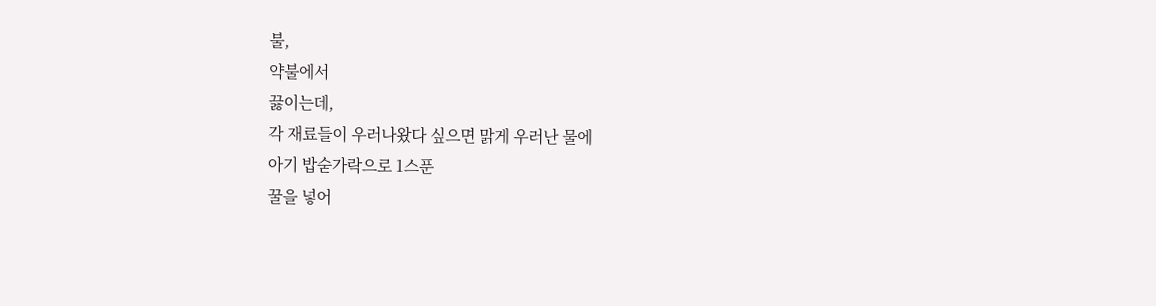불,
약불에서
끓이는데,
각 재료들이 우러나왔다 싶으면 맑게 우러난 물에
아기 밥숟가락으로 1스푼
꿀을 넣어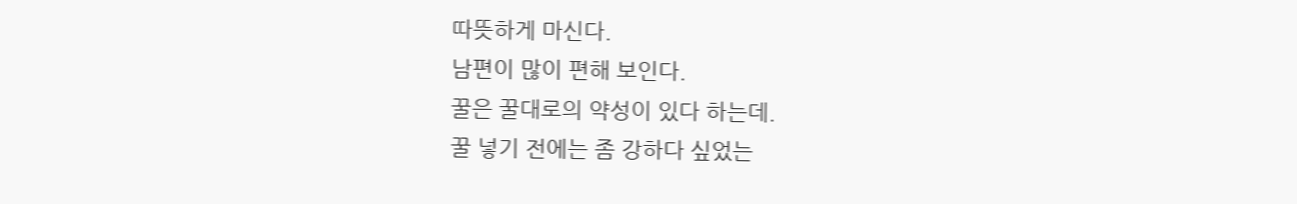따뜻하게 마신다.
남편이 많이 편해 보인다.
꿀은 꿀대로의 약성이 있다 하는데.
꿀 넣기 전에는 좀 강하다 싶었는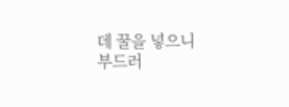데 꿀을 넣으니
부드러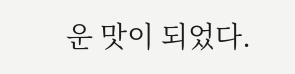운 맛이 되었다.